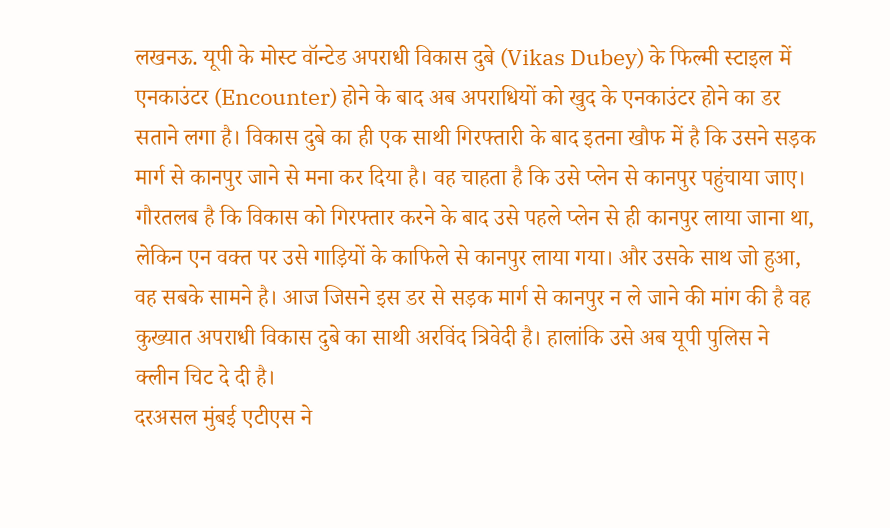लखनऊ. यूपी के मोस्ट वॉन्टेड अपराधी विकास दुबे (Vikas Dubey) के फिल्मी स्टाइल में एनकाउंटर (Encounter) होने के बाद अब अपराधियों को खुद के एनकाउंटर होने का डर सताने लगा है। विकास दुबे का ही एक साथी गिरफ्तारी के बाद इतना खौफ में है कि उसने सड़क मार्ग से कानपुर जाने से मना कर दिया है। वह चाहता है कि उसे प्लेन से कानपुर पहुंचाया जाए। गौरतलब है कि विकास को गिरफ्तार करने के बाद उसे पहले प्लेन से ही कानपुर लाया जाना था, लेकिन एन वक्त पर उसे गाड़ियों के काफिले से कानपुर लाया गया। और उसके साथ जो हुआ, वह सबके सामने है। आज जिसने इस डर से सड़क मार्ग से कानपुर न ले जाने की मांग की है वह कुख्यात अपराधी विकास दुबे का साथी अरविंद त्रिवेदी है। हालांकि उसे अब यूपी पुलिस ने क्लीन चिट दे दी है।
दरअसल मुंबई एटीएस ने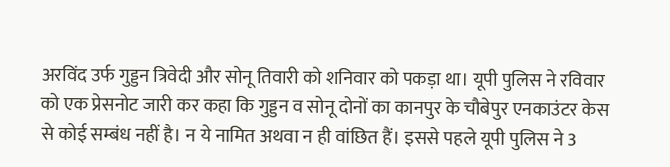अरविंद उर्फ गुड्डन त्रिवेदी और सोनू तिवारी को शनिवार को पकड़ा था। यूपी पुलिस ने रविवार को एक प्रेसनोट जारी कर कहा कि गुड्डन व सोनू दोनों का कानपुर के चौबेपुर एनकाउंटर केस से कोई सम्बंध नहीं है। न ये नामित अथवा न ही वांछित हैं। इससे पहले यूपी पुलिस ने 3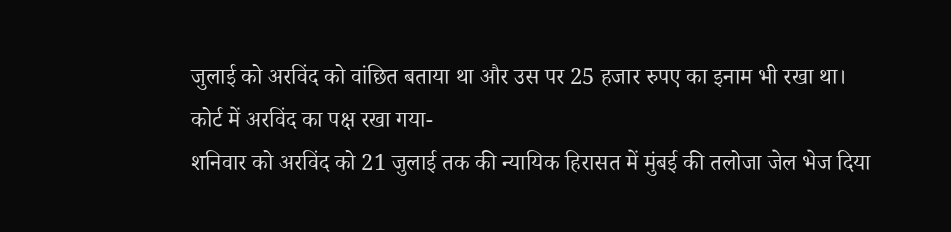जुलाई को अरविंद को वांछित बताया था और उस पर 25 हजार रुपए का इनाम भी रखा था।
कोर्ट में अरविंद का पक्ष रखा गया-
शनिवार को अरविंद को 21 जुलाई तक की न्यायिक हिरासत में मुंबई की तलोजा जेल भेज दिया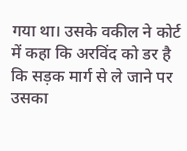गया था। उसके वकील ने कोर्ट में कहा कि अरविंद को डर है कि सड़क मार्ग से ले जाने पर उसका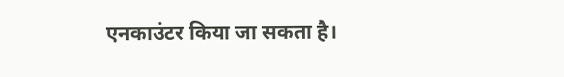एनकाउंटर किया जा सकता है।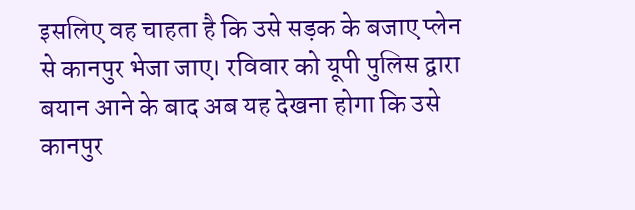इसलिए वह चाहता है कि उसे सड़क के बजाए प्लेन से कानपुर भेजा जाए। रविवार को यूपी पुलिस द्वारा बयान आने के बाद अब यह देखना होगा कि उसे कानपुर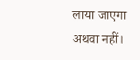लाया जाएगा अथवा नहीं।